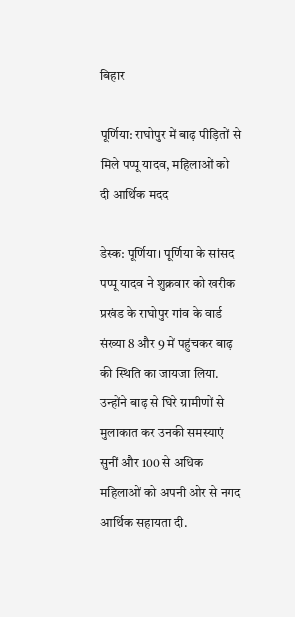बिहार

पूर्णिया: राघोपुर में बाढ़ पीड़ितों से मिले पप्पू यादव, महिलाओं को दी आर्थिक मदद

डेस्क: पूर्णिया। पूर्णिया के सांसद पप्पू यादव ने शुक्रवार को खरीक प्रखंड के राघोपुर गांव के वार्ड संख्या 8 और 9 में पहुंचकर बाढ़ की स्थिति का जायजा लिया. उन्होंने बाढ़ से घिरे ग्रामीणों से मुलाकात कर उनकी समस्याएं सुनीं और 100 से अधिक महिलाओं को अपनी ओर से नगद आर्थिक सहायता दी.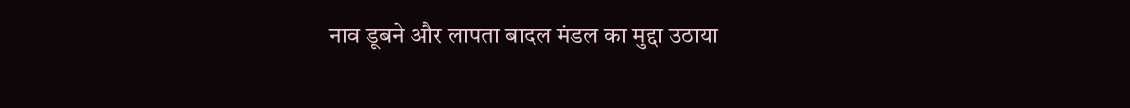नाव डूबने और लापता बादल मंडल का मुद्दा उठाया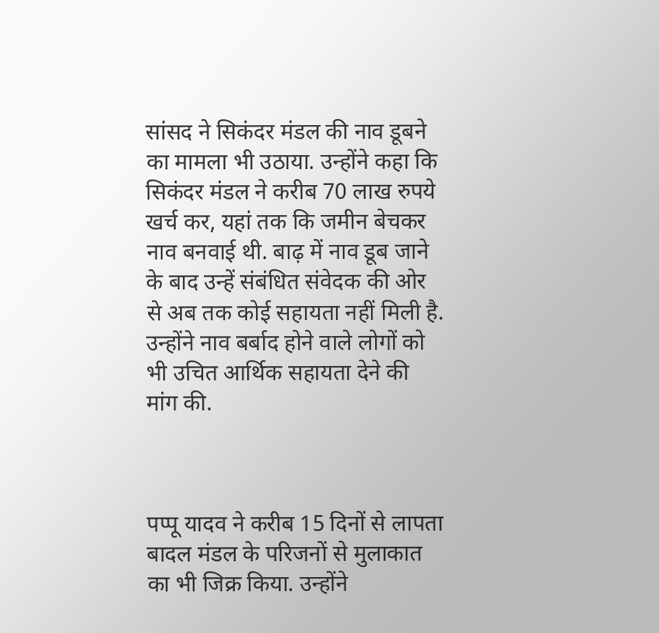सांसद ने सिकंदर मंडल की नाव डूबने का मामला भी उठाया. उन्होंने कहा कि सिकंदर मंडल ने करीब 70 लाख रुपये खर्च कर, यहां तक कि जमीन बेचकर नाव बनवाई थी. बाढ़ में नाव डूब जाने के बाद उन्हें संबंधित संवेदक की ओर से अब तक कोई सहायता नहीं मिली है. उन्होंने नाव बर्बाद होने वाले लोगों को भी उचित आर्थिक सहायता देने की मांग की.



पप्पू यादव ने करीब 15 दिनों से लापता बादल मंडल के परिजनों से मुलाकात का भी जिक्र किया. उन्होंने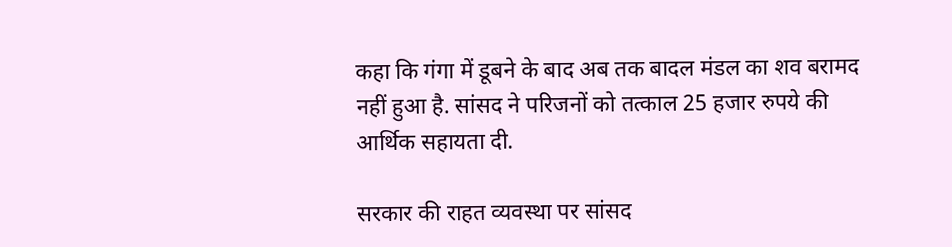कहा कि गंगा में डूबने के बाद अब तक बादल मंडल का शव बरामद नहीं हुआ है. सांसद ने परिजनों को तत्काल 25 हजार रुपये की आर्थिक सहायता दी.

सरकार की राहत व्यवस्था पर सांसद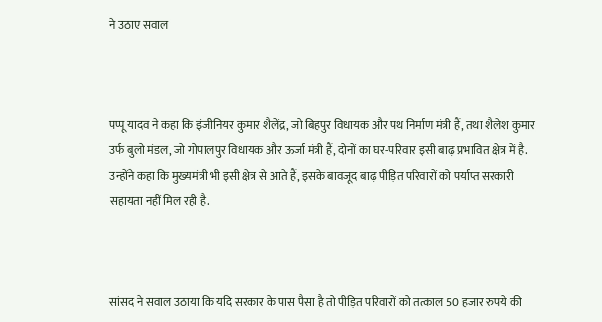ने उठाए सवाल



पप्पू यादव ने कहा कि इंजीनियर कुमार शैलेंद्र, जो बिहपुर विधायक और पथ निर्माण मंत्री हैं, तथा शैलेश कुमार उर्फ बुलो मंडल, जो गोपालपुर विधायक और ऊर्जा मंत्री हैं, दोनों का घर-परिवार इसी बाढ़ प्रभावित क्षेत्र में है. उन्होंने कहा कि मुख्यमंत्री भी इसी क्षेत्र से आते हैं, इसके बावजूद बाढ़ पीड़ित परिवारों को पर्याप्त सरकारी सहायता नहीं मिल रही है.



सांसद ने सवाल उठाया कि यदि सरकार के पास पैसा है तो पीड़ित परिवारों को तत्काल 50 हजार रुपये की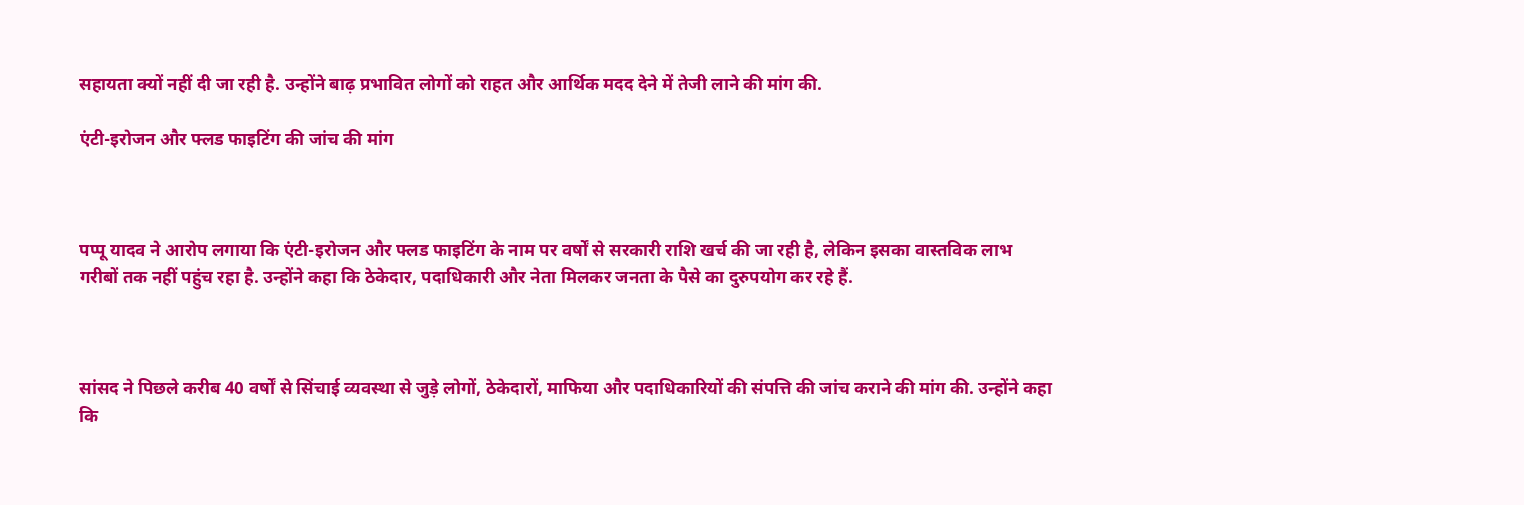सहायता क्यों नहीं दी जा रही है. उन्होंने बाढ़ प्रभावित लोगों को राहत और आर्थिक मदद देने में तेजी लाने की मांग की.

एंटी-इरोजन और फ्लड फाइटिंग की जांच की मांग



पप्पू यादव ने आरोप लगाया कि एंटी-इरोजन और फ्लड फाइटिंग के नाम पर वर्षों से सरकारी राशि खर्च की जा रही है, लेकिन इसका वास्तविक लाभ गरीबों तक नहीं पहुंच रहा है. उन्होंने कहा कि ठेकेदार, पदाधिकारी और नेता मिलकर जनता के पैसे का दुरुपयोग कर रहे हैं.



सांसद ने पिछले करीब 40 वर्षों से सिंचाई व्यवस्था से जुड़े लोगों, ठेकेदारों, माफिया और पदाधिकारियों की संपत्ति की जांच कराने की मांग की. उन्होंने कहा कि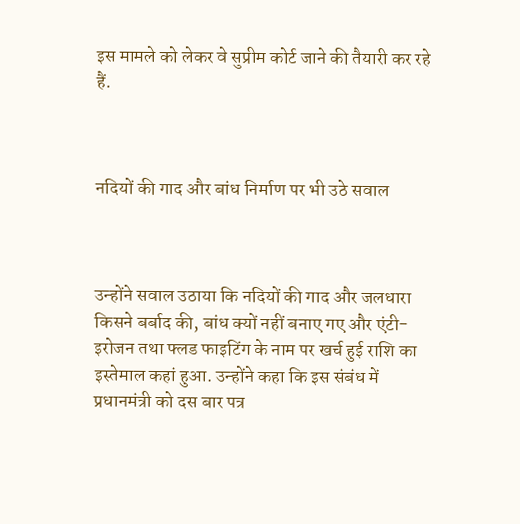इस मामले को लेकर वे सुप्रीम कोर्ट जाने की तैयारी कर रहे हैं.



नदियों की गाद और बांध निर्माण पर भी उठे सवाल



उन्होंने सवाल उठाया कि नदियों की गाद और जलधारा किसने बर्बाद की, बांध क्यों नहीं बनाए गए और एंटी-इरोजन तथा फ्लड फाइटिंग के नाम पर खर्च हुई राशि का इस्तेमाल कहां हुआ. उन्होंने कहा कि इस संबंध में प्रधानमंत्री को दस बार पत्र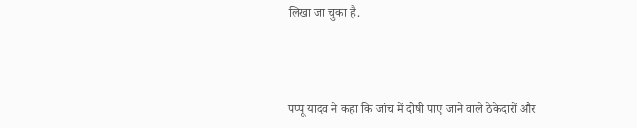लिखा जा चुका है.



पप्पू यादव ने कहा कि जांच में दोषी पाए जाने वाले ठेकेदारों और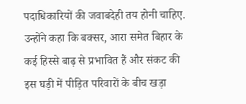पदाधिकारियों की जवाबदेही तय होनी चाहिए. उन्होंने कहा कि बक्सर, आरा समेत बिहार के कई हिस्से बाढ़ से प्रभावित हैं और संकट की इस घड़ी में पीड़ित परिवारों के बीच खड़ा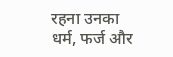रहना उनका धर्म, फर्ज और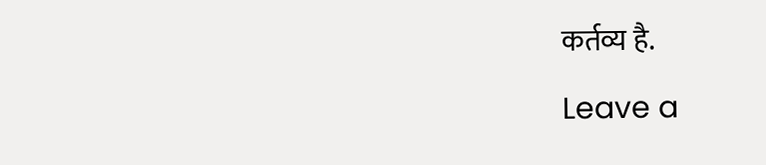कर्तव्य है.

Leave a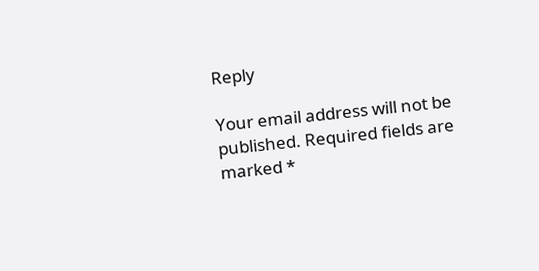Reply

Your email address will not be published. Required fields are marked *